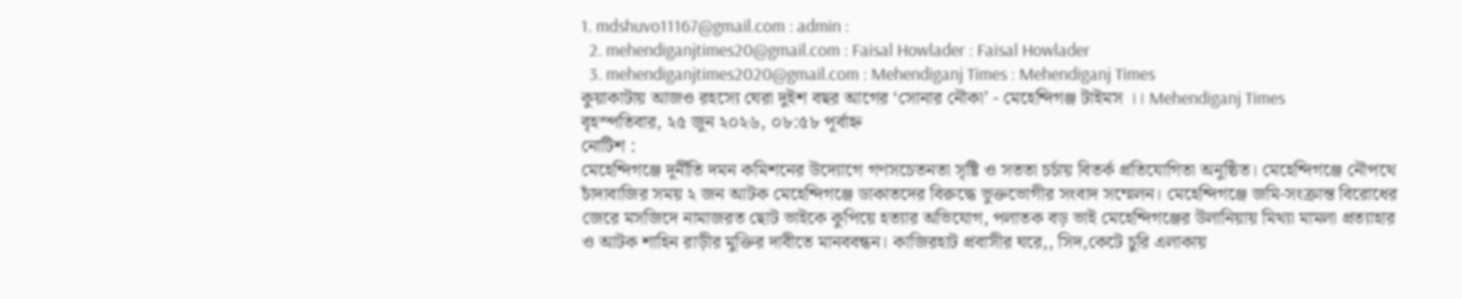1. mdshuvo11167@gmail.com : admin :
  2. mehendiganjtimes20@gmail.com : Faisal Howlader : Faisal Howlader
  3. mehendiganjtimes2020@gmail.com : Mehendiganj Times : Mehendiganj Times
কুয়াক‍াটায় আজও রহস্যে ঘেরা দুইশ বছর আগের ‘সোনার নৌকা’ - মেহেন্দিগঞ্জ টাইমস ।। Mehendiganj Times
বৃহস্পতিবার, ২৫ জুন ২০২৬, ০৮:৫৮ পূর্বাহ্ন
নোটিশ :
মেহেন্দিগঞ্জে দূর্নীতি দমন কমিশনের উদ্যোগে গণসচেতনতা সৃষ্টি ও সততা চর্চায় বিতর্ক প্রতিযোগিতা অনুষ্ঠিত। মেহেন্দিগঞ্জে নৌপথে চাঁদাবাজির সময় ২ জন আটক মেহেন্দিগঞ্জে ডাকাতদের বিরুদ্ধে ভুক্তভোগীর সংবাদ সম্মেলন। মেহেন্দিগঞ্জে জমি-সংক্রান্ত বিরোধের জেরে মসজিদে নামাজরত ছোট ভাইকে কুপিয়ে হত্যার অভিযোগ, পলাতক বড় ভাই মেহেন্দিগঞ্জের উলানিয়ায় মিথ্যা মামলা প্রত্যাহার ও আটক শাহিন রাড়ীর মুক্তির দাবীতে মানববন্ধন। কাজিরহাট প্রবাসীর ঘরে,, সিদ,কেটে চুরি এলাকায়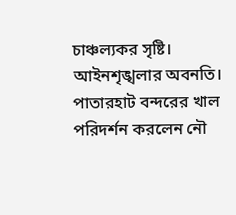চাঞ্চল্যকর সৃষ্টি। আইনশৃঙ্খলার অবনতি। পাতারহাট বন্দরের খাল পরিদর্শন করলেন নৌ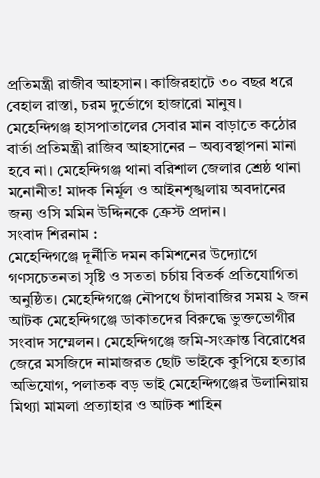প্রতিমন্ত্রী রাজীব আহসান। কাজিরহাটে ৩০ বছর ধরে বেহাল রাস্তা, চরম দুর্ভোগে হাজারো মানুষ। মেহেন্দিগঞ্জ হাসপাতালের সেবার মান বাড়াতে কঠোর বার্তা প্রতিমন্ত্রী রাজিব আহসানের – অব্যবস্থাপনা মানা হবে না। মেহেন্দিগঞ্জ থানা বরিশাল জেলার শ্রেষ্ঠ থানা মনোনীত! মাদক নির্মূল ও আইনশৃঙ্খলায় অবদানের জন্য ওসি মমিন উদ্দিনকে ক্রেস্ট প্রদান।
সংবাদ শিরনাম :
মেহেন্দিগঞ্জে দূর্নীতি দমন কমিশনের উদ্যোগে গণসচেতনতা সৃষ্টি ও সততা চর্চায় বিতর্ক প্রতিযোগিতা অনুষ্ঠিত। মেহেন্দিগঞ্জে নৌপথে চাঁদাবাজির সময় ২ জন আটক মেহেন্দিগঞ্জে ডাকাতদের বিরুদ্ধে ভুক্তভোগীর সংবাদ সম্মেলন। মেহেন্দিগঞ্জে জমি-সংক্রান্ত বিরোধের জেরে মসজিদে নামাজরত ছোট ভাইকে কুপিয়ে হত্যার অভিযোগ, পলাতক বড় ভাই মেহেন্দিগঞ্জের উলানিয়ায় মিথ্যা মামলা প্রত্যাহার ও আটক শাহিন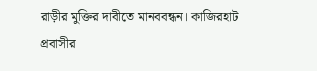রাড়ীর মুক্তির দাবীতে মানববন্ধন। কাজিরহাট প্রবাসীর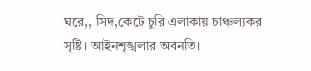ঘরে,, সিদ,কেটে চুরি এলাকায় চাঞ্চল্যকর সৃষ্টি। আইনশৃঙ্খলার অবনতি।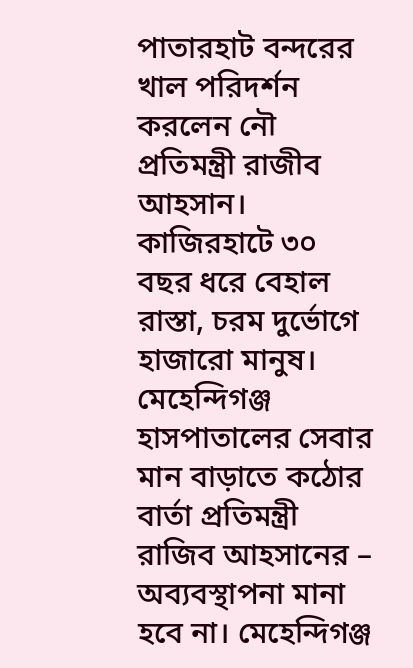পাতারহাট বন্দরের খাল পরিদর্শন করলেন নৌ প্রতিমন্ত্রী রাজীব আহসান। কাজিরহাটে ৩০ বছর ধরে বেহাল রাস্তা, চরম দুর্ভোগে হাজারো মানুষ। মেহেন্দিগঞ্জ হাসপাতালের সেবার মান বাড়াতে কঠোর বার্তা প্রতিমন্ত্রী রাজিব আহসানের – অব্যবস্থাপনা মানা হবে না। মেহেন্দিগঞ্জ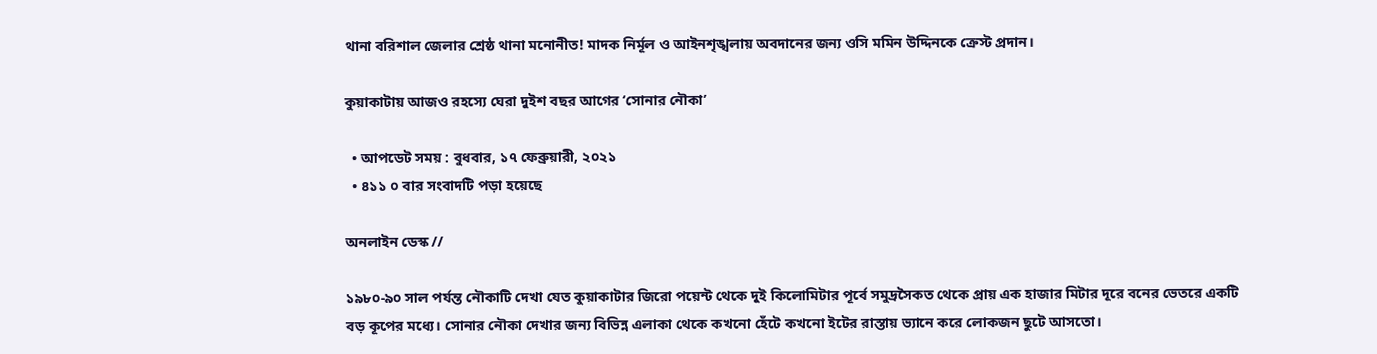থানা বরিশাল জেলার শ্রেষ্ঠ থানা মনোনীত! মাদক নির্মূল ও আইনশৃঙ্খলায় অবদানের জন্য ওসি মমিন উদ্দিনকে ক্রেস্ট প্রদান।

কুয়াক‍াটায় আজও রহস্যে ঘেরা দুইশ বছর আগের ‘সোনার নৌকা’

  • আপডেট সময় : বুধবার, ১৭ ফেব্রুয়ারী, ২০২১
  • ৪১১ ০ বার সংবাদটি পড়া হয়েছে

অনলাইন ডেস্ক //

১৯৮০-৯০ সাল পর্যন্ত নৌকাটি দেখা যেত কুয়াকাটার জিরো পয়েন্ট থেকে দুই কিলোমিটার পূর্বে সমুদ্রসৈকত থেকে প্রায় এক হাজার মিটার দূরে বনের ভেতরে একটি বড় কূপের মধ্যে। সোনার নৌকা দেখার জন্য বিভিন্ন এলাকা থেকে কখনো হেঁটে কখনো ইটের রাস্তায় ভ্যানে করে লোকজন ছুটে আসতো।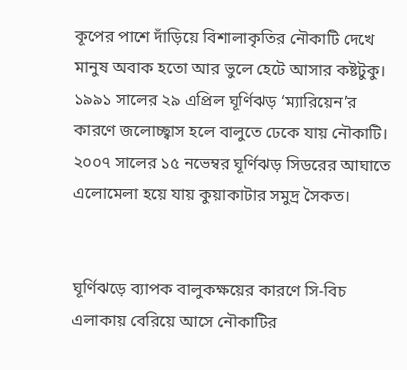কূপের পাশে দাঁড়িয়ে বিশালাকৃতির নৌকাটি দেখে মানুষ অবাক হতো আর ভুলে হেটে আসার কষ্টটুকু। ১৯৯১ সালের ২৯ এপ্রিল ঘূর্ণিঝড় ‘ম্যারিয়েন’র কারণে জলোচ্ছ্বাস হলে বালুতে ঢেকে যায় নৌকাটি। ২০০৭ সালের ১৫ নভেম্বর ঘূর্ণিঝড় সিডরের আঘাতে এলোমেলা হয়ে যায় কুয়াকাটার সমুদ্র সৈকত।


ঘূর্ণিঝড়ে ব্যাপক বালুকক্ষয়ের কারণে সি-বিচ এলাকায় বেরিয়ে আসে নৌকাটির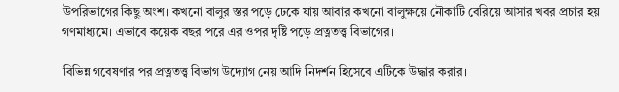উপরিভাগের কিছু অংশ। কখনো বালুর স্তর পড়ে ঢেকে যায় আবার কখনো বালুক্ষয়ে নৌকাটি বেরিয়ে আসার খবর প্রচার হয় গণমাধ্যমে। এভাবে কয়েক বছর পরে এর ওপর দৃষ্টি পড়ে প্রত্নতত্ত্ব বিভাগের।

বিভিন্ন গবেষণার পর প্রত্নতত্ত্ব বিভাগ উদ্যোগ নেয় আদি নিদর্শন হিসেবে এটিকে উদ্ধার করার।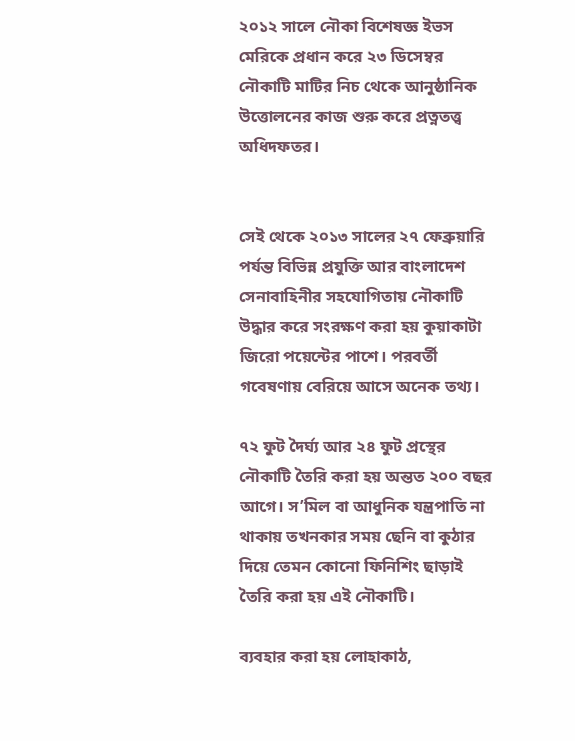২০১২ সালে নৌকা বিশেষজ্ঞ ইভস মেরিকে প্রধান করে ২৩ ডিসেম্বর নৌকাটি মাটির নিচ থেকে আনুষ্ঠানিক উত্তোলনের কাজ শুরু করে প্রত্নতত্ত্ব অধিদফতর।


সেই থেকে ২০১৩ সালের ২৭ ফেব্রুয়ারি পর্যন্ত বিভিন্ন প্রযুক্তি আর বাংলাদেশ সেনাবাহিনীর সহযোগিতায় নৌকাটি উদ্ধার করে সংরক্ষণ করা হয় কুয়াকাটা জিরো পয়েন্টের পাশে। পরবর্তী গবেষণায় বেরিয়ে আসে অনেক তথ্য।

৭২ ফুট দৈর্ঘ্য আর ২৪ ফুট প্রস্থের নৌকাটি তৈরি করা হয় অন্তত ২০০ বছর আগে। স’মিল বা আধুনিক যন্ত্রপাতি না থাকায় তখনকার সময় ছেনি বা কুঠার দিয়ে তেমন কোনো ফিনিশিং ছাড়াই তৈরি করা হয় এই নৌকাটি।

ব্যবহার করা হয় লোহাকাঠ,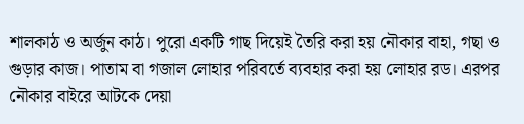শালকাঠ ও অর্জুন কাঠ। পুরো একটি গাছ দিয়েই তৈরি করা হয় নৌকার বাহা, গছা ও গুড়ার কাজ। পাতাম বা গজাল লোহার পরিবর্তে ব্যবহার করা হয় লোহার রড। এরপর নৌকার বাইরে আটকে দেয়া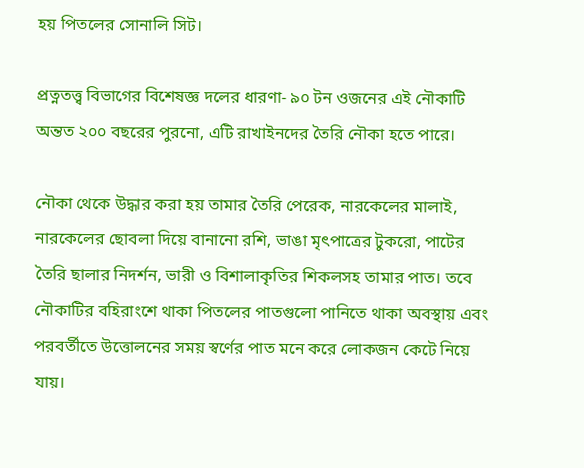হয় পিতলের সোনালি সিট।

প্রত্নতত্ত্ব বিভাগের বিশেষজ্ঞ দলের ধারণা- ৯০ টন ওজনের এই নৌকাটি অন্তত ২০০ বছরের পুরনো, এটি রাখাইনদের তৈরি নৌকা হতে পারে।

নৌকা থেকে উদ্ধার করা হয় তামার তৈরি পেরেক, নারকেলের মালাই, নারকেলের ছোবলা দিয়ে বানানো রশি, ভাঙা মৃৎপাত্রের টুকরো, পাটের তৈরি ছালার নিদর্শন, ভারী ও বিশালাকৃতির শিকলসহ তামার পাত। তবে নৌকাটির বহিরাংশে থাকা পিতলের পাতগুলো পানিতে থাকা অবস্থায় এবং পরবর্তীতে উত্তোলনের সময় স্বর্ণের পাত মনে করে লোকজন কেটে নিয়ে যায়।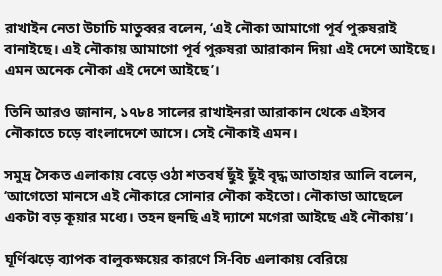রাখাইন নেতা উচাচি মাতুব্বর বলেন, ‘এই নৌকা আমাগো পূর্ব পুরুষরাই বানাইছে। এই নৌকায় আমাগো পূর্ব পুরুষরা আরাকান দিয়া এই দেশে আইছে। এমন অনেক নৌকা এই দেশে আইছে’।

তিনি আরও জানান, ১৭৮৪ সালের রাখাইনরা আরাকান থেকে এইসব নৌকাতে চড়ে বাংলাদেশে আসে। সেই নৌকাই এমন।

সমুদ্র সৈকত এলাকায় বেড়ে ওঠা শতবর্ষ ছুঁই ছুঁই বৃদ্ধ আতাহার আলি বলেন, ‘আগেতো মানসে এই নৌকারে সোনার নৌকা কইতো। নৌকাডা আছেলে একটা বড় কূয়ার মধ্যে। তহন হুনছি এই দ্যাশে মগেরা আইছে এই নৌকায়’।

ঘূর্ণিঝড়ে ব্যাপক বালুকক্ষয়ের কারণে সি-বিচ এলাকায় বেরিয়ে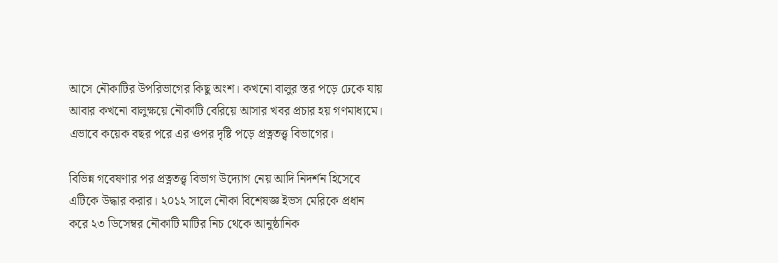আসে নৌকাটির উপরিভাগের কিছু অংশ। কখনো বালুর স্তর পড়ে ঢেকে যায় আবার কখনো বালুক্ষয়ে নৌকাটি বেরিয়ে আসার খবর প্রচার হয় গণমাধ্যমে। এভাবে কয়েক বছর পরে এর ওপর দৃষ্টি পড়ে প্রত্নতত্ত্ব বিভাগের।

বিভিন্ন গবেষণার পর প্রত্নতত্ত্ব বিভাগ উদ্যোগ নেয় আদি নিদর্শন হিসেবে এটিকে উদ্ধার করার। ২০১২ সালে নৌকা বিশেষজ্ঞ ইভস মেরিকে প্রধান করে ২৩ ডিসেম্বর নৌকাটি মাটির নিচ থেকে আনুষ্ঠানিক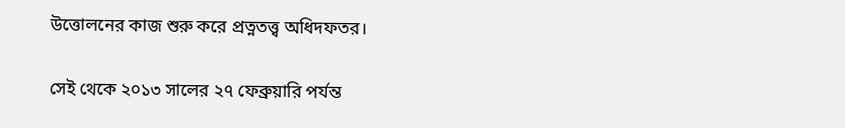উত্তোলনের কাজ শুরু করে প্রত্নতত্ত্ব অধিদফতর।

সেই থেকে ২০১৩ সালের ২৭ ফেব্রুয়ারি পর্যন্ত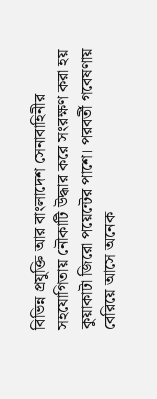বিভিন্ন প্রযুক্তি আর বাংলাদেশ সেনাবাহিনীর সহযোগিতায় নৌকাটি উদ্ধার করে সংরক্ষণ করা হয় কুয়াকাটা জিরো পয়েন্টের পাশে। পরবর্তী গবেষণায় বেরিয়ে আসে অনেক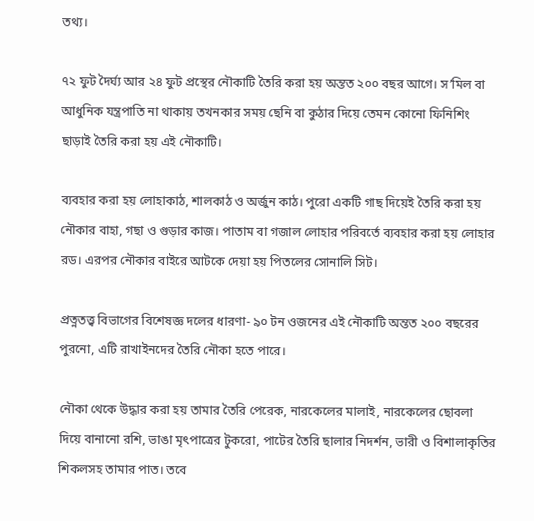তথ্য।

৭২ ফুট দৈর্ঘ্য আর ২৪ ফুট প্রস্থের নৌকাটি তৈরি করা হয় অন্তত ২০০ বছর আগে। স’মিল বা আধুনিক যন্ত্রপাতি না থাকায় তখনকার সময় ছেনি বা কুঠার দিয়ে তেমন কোনো ফিনিশিং ছাড়াই তৈরি করা হয় এই নৌকাটি।

ব্যবহার করা হয় লোহাকাঠ, শালকাঠ ও অর্জুন কাঠ। পুরো একটি গাছ দিয়েই তৈরি করা হয় নৌকার বাহা, গছা ও গুড়ার কাজ। পাতাম বা গজাল লোহার পরিবর্তে ব্যবহার করা হয় লোহার রড। এরপর নৌকার বাইরে আটকে দেয়া হয় পিতলের সোনালি সিট।

প্রত্নতত্ত্ব বিভাগের বিশেষজ্ঞ দলের ধারণা- ৯০ টন ওজনের এই নৌকাটি অন্তত ২০০ বছরের পুরনো, এটি রাখাইনদের তৈরি নৌকা হতে পারে।

নৌকা থেকে উদ্ধার করা হয় তামার তৈরি পেরেক, নারকেলের মালাই, নারকেলের ছোবলা দিয়ে বানানো রশি, ভাঙা মৃৎপাত্রের টুকরো, পাটের তৈরি ছালার নিদর্শন, ভারী ও বিশালাকৃতির শিকলসহ তামার পাত। তবে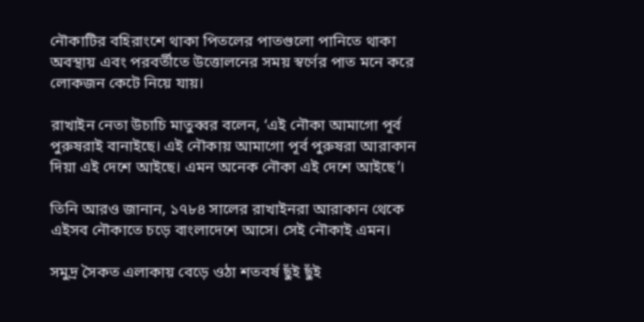নৌকাটির বহিরাংশে থাকা পিতলের পাতগুলো পানিতে থাকা অবস্থায় এবং পরবর্তীতে উত্তোলনের সময় স্বর্ণের পাত মনে করে লোকজন কেটে নিয়ে যায়।

রাখাইন নেতা উচাচি মাতুব্বর বলেন, ‘এই নৌকা আমাগো পূর্ব পুরুষরাই বানাইছে। এই নৌকায় আমাগো পূর্ব পুরুষরা আরাকান দিয়া এই দেশে আইছে। এমন অনেক নৌকা এই দেশে আইছে’।

তিনি আরও জানান, ১৭৮৪ সালের রাখাইনরা আরাকান থেকে এইসব নৌকাতে চড়ে বাংলাদেশে আসে। সেই নৌকাই এমন।

সমুদ্র সৈকত এলাকায় বেড়ে ওঠা শতবর্ষ ছুঁই ছুঁই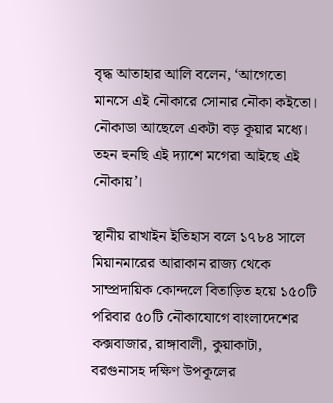বৃদ্ধ আতাহার আলি বলেন, ‘আগেতো মানসে এই নৌকারে সোনার নৌকা কইতো। নৌকাডা আছেলে একটা বড় কূয়ার মধ্যে। তহন হুনছি এই দ্যাশে মগেরা আইছে এই নৌকায়’।

স্থানীয় রাখাইন ইতিহাস বলে ১৭৮৪ সালে মিয়ানমারের আরাকান রাজ্য থেকে সাম্প্রদায়িক কোন্দলে বিতাড়িত হয়ে ১৫০টি পরিবার ৫০টি নৌকাযোগে বাংলাদেশের কক্সবাজার, রাঙ্গাবালী, কুয়াকাটা, বরগুনাসহ দক্ষিণ উপকূলের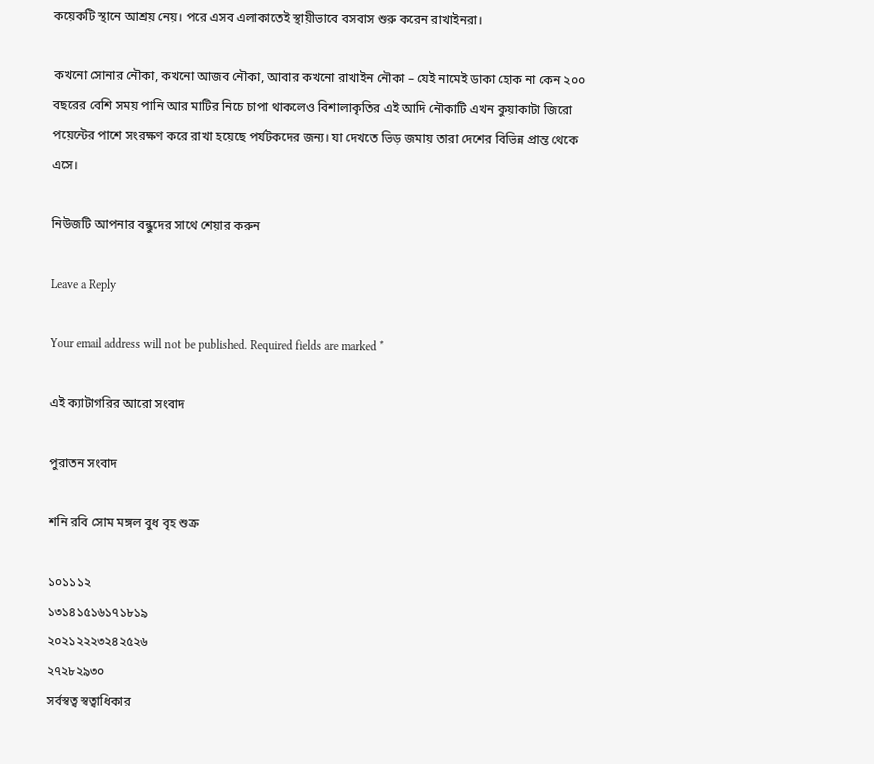কয়েকটি স্থানে আশ্রয় নেয়। পরে এসব এলাকাতেই স্থায়ীভাবে বসবাস শুরু করেন রাখাইনরা।

কখনো সোনার নৌকা, কখনো আজব নৌকা, আবার কখনো রাখাইন নৌকা – যেই নামেই ডাকা হোক না কেন ২০০ বছরের বেশি সময় পানি আর মাটির নিচে চাপা থাকলেও বিশালাকৃতির এই আদি নৌকাটি এখন কুয়াকাটা জিরো পয়েন্টের পাশে সংরক্ষণ করে রাখা হয়েছে পর্যটকদের জন্য। যা দেখতে ভিড় জমায় তারা দেশের বিভিন্ন প্রান্ত থেকে এসে।

নিউজটি আপনার বন্ধুদের সাথে শেয়ার করুন

Leave a Reply

Your email address will not be published. Required fields are marked *

এই ক্যাটাগরির ‍আরো সংবাদ

পুরাতন সংবাদ

শনি রবি সোম মঙ্গল বুধ বৃহ শুক্র

১০১১১২
১৩১৪১৫১৬১৭১৮১৯
২০২১২২২৩২৪২৫২৬
২৭২৮২৯৩০
সর্বস্বত্ব স্বত্বাধিকার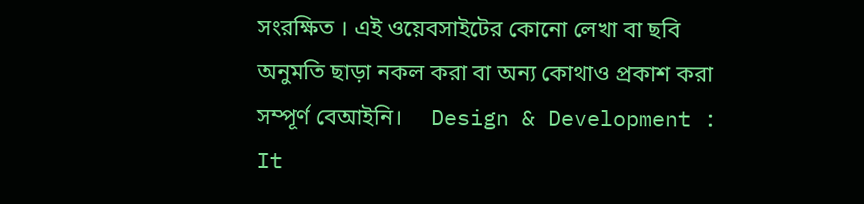সংরক্ষিত । এই ওয়েবসাইটের কোনো লেখা বা ছবি অনুমতি ছাড়া নকল করা বা অন্য কোথাও প্রকাশ করা সম্পূর্ণ বেআইনি।     Design & Development : It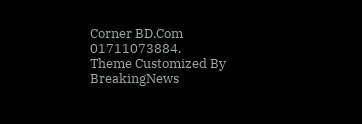Corner BD.Com 01711073884.
Theme Customized By BreakingNews